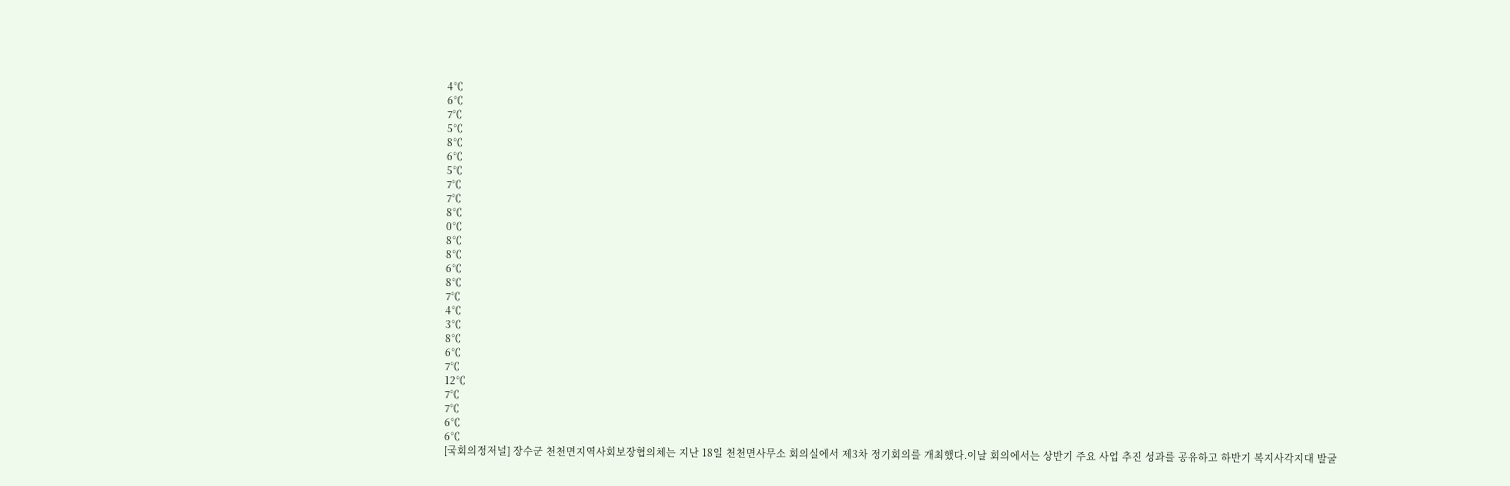4℃
6℃
7℃
5℃
8℃
6℃
5℃
7℃
7℃
8℃
0℃
8℃
8℃
6℃
8℃
7℃
4℃
3℃
8℃
6℃
7℃
12℃
7℃
7℃
6℃
6℃
[국회의정저널] 장수군 천천면지역사회보장협의체는 지난 18일 천천면사무소 회의실에서 제3차 정기회의를 개최했다.이날 회의에서는 상반기 주요 사업 추진 성과를 공유하고 하반기 복지사각지대 발굴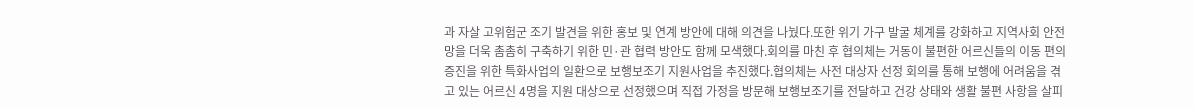과 자살 고위험군 조기 발견을 위한 홍보 및 연계 방안에 대해 의견을 나눴다.또한 위기 가구 발굴 체계를 강화하고 지역사회 안전망을 더욱 촘촘히 구축하기 위한 민·관 협력 방안도 함께 모색했다.회의를 마친 후 협의체는 거동이 불편한 어르신들의 이동 편의 증진을 위한 특화사업의 일환으로 보행보조기 지원사업을 추진했다.협의체는 사전 대상자 선정 회의를 통해 보행에 어려움을 겪고 있는 어르신 4명을 지원 대상으로 선정했으며 직접 가정을 방문해 보행보조기를 전달하고 건강 상태와 생활 불편 사항을 살피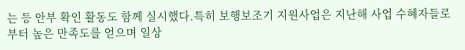는 등 안부 확인 활동도 함께 실시했다.특히 보행보조기 지원사업은 지난해 사업 수혜자들로부터 높은 만족도를 얻으며 일상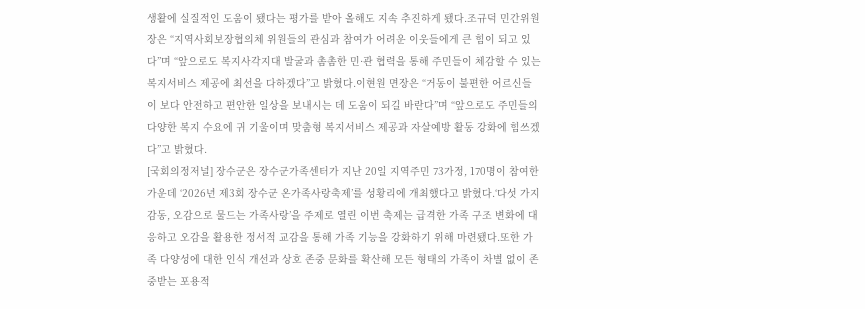생활에 실질적인 도움이 됐다는 평가를 받아 올해도 지속 추진하게 됐다.조규덕 민간위원장은 “지역사회보장협의체 위원들의 관심과 참여가 어려운 이웃들에게 큰 힘이 되고 있다”며 “앞으로도 복지사각지대 발굴과 촘촘한 민·관 협력을 통해 주민들이 체감할 수 있는 복지서비스 제공에 최선을 다하겠다”고 밝혔다.이현원 면장은 “거동이 불편한 어르신들이 보다 안전하고 편안한 일상을 보내시는 데 도움이 되길 바란다”며 “앞으로도 주민들의 다양한 복지 수요에 귀 기울이며 맞춤형 복지서비스 제공과 자살예방 활동 강화에 힘쓰겠다”고 밝혔다.
[국회의정저널] 장수군은 장수군가족센터가 지난 20일 지역주민 73가정, 170명이 참여한 가운데 ‘2026년 제3회 장수군 온가족사랑축제’를 성황리에 개최했다고 밝혔다.‘다섯 가지 감동, 오감으로 물드는 가족사랑’을 주제로 열린 이번 축제는 급격한 가족 구조 변화에 대응하고 오감을 활용한 정서적 교감을 통해 가족 기능을 강화하기 위해 마련됐다.또한 가족 다양성에 대한 인식 개선과 상호 존중 문화를 확산해 모든 형태의 가족이 차별 없이 존중받는 포용적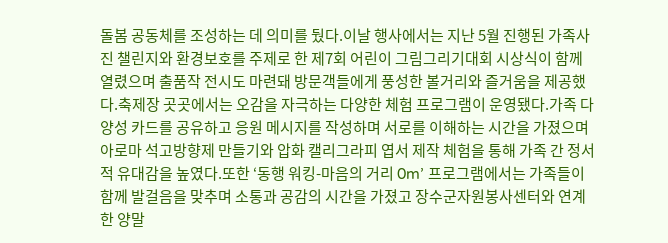돌봄 공동체를 조성하는 데 의미를 뒀다.이날 행사에서는 지난 5월 진행된 가족사진 챌린지와 환경보호를 주제로 한 제7회 어린이 그림그리기대회 시상식이 함께 열렸으며 출품작 전시도 마련돼 방문객들에게 풍성한 볼거리와 즐거움을 제공했다.축제장 곳곳에서는 오감을 자극하는 다양한 체험 프로그램이 운영됐다.가족 다양성 카드를 공유하고 응원 메시지를 작성하며 서로를 이해하는 시간을 가졌으며 아로마 석고방향제 만들기와 압화 캘리그라피 엽서 제작 체험을 통해 가족 간 정서적 유대감을 높였다.또한 ‘동행 워킹-마음의 거리 0m’ 프로그램에서는 가족들이 함께 발걸음을 맞추며 소통과 공감의 시간을 가졌고 장수군자원봉사센터와 연계한 양말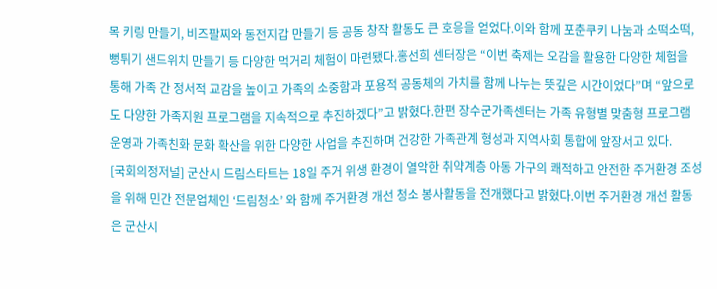목 키링 만들기, 비즈팔찌와 동전지갑 만들기 등 공동 창작 활동도 큰 호응을 얻었다.이와 함께 포춘쿠키 나눔과 소떡소떡, 뻥튀기 샌드위치 만들기 등 다양한 먹거리 체험이 마련됐다.홍선희 센터장은 “이번 축제는 오감을 활용한 다양한 체험을 통해 가족 간 정서적 교감을 높이고 가족의 소중함과 포용적 공동체의 가치를 함께 나누는 뜻깊은 시간이었다”며 “앞으로도 다양한 가족지원 프로그램을 지속적으로 추진하겠다”고 밝혔다.한편 장수군가족센터는 가족 유형별 맞춤형 프로그램 운영과 가족친화 문화 확산을 위한 다양한 사업을 추진하며 건강한 가족관계 형성과 지역사회 통합에 앞장서고 있다.
[국회의정저널] 군산시 드림스타트는 18일 주거 위생 환경이 열악한 취약계층 아동 가구의 쾌적하고 안전한 주거환경 조성을 위해 민간 전문업체인 ‘드림청소’ 와 함께 주거환경 개선 청소 봉사활동을 전개했다고 밝혔다.이번 주거환경 개선 활동은 군산시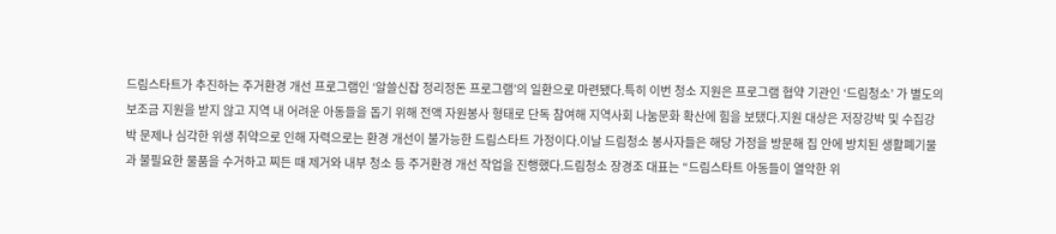드림스타트가 추진하는 주거환경 개선 프로그램인 ‘알쓸신잡 정리정돈 프로그램’의 일환으로 마련됐다.특히 이번 청소 지원은 프로그램 협약 기관인 ‘드림청소’ 가 별도의 보조금 지원을 받지 않고 지역 내 어려운 아동들을 돕기 위해 전액 자원봉사 형태로 단독 참여해 지역사회 나눔문화 확산에 힘을 보탰다.지원 대상은 저장강박 및 수집강박 문제나 심각한 위생 취약으로 인해 자력으로는 환경 개선이 불가능한 드림스타트 가정이다.이날 드림청소 봉사자들은 해당 가정을 방문해 집 안에 방치된 생활폐기물과 불필요한 물품을 수거하고 찌든 때 제거와 내부 청소 등 주거환경 개선 작업을 진행했다.드림청소 장경조 대표는 “드림스타트 아동들이 열악한 위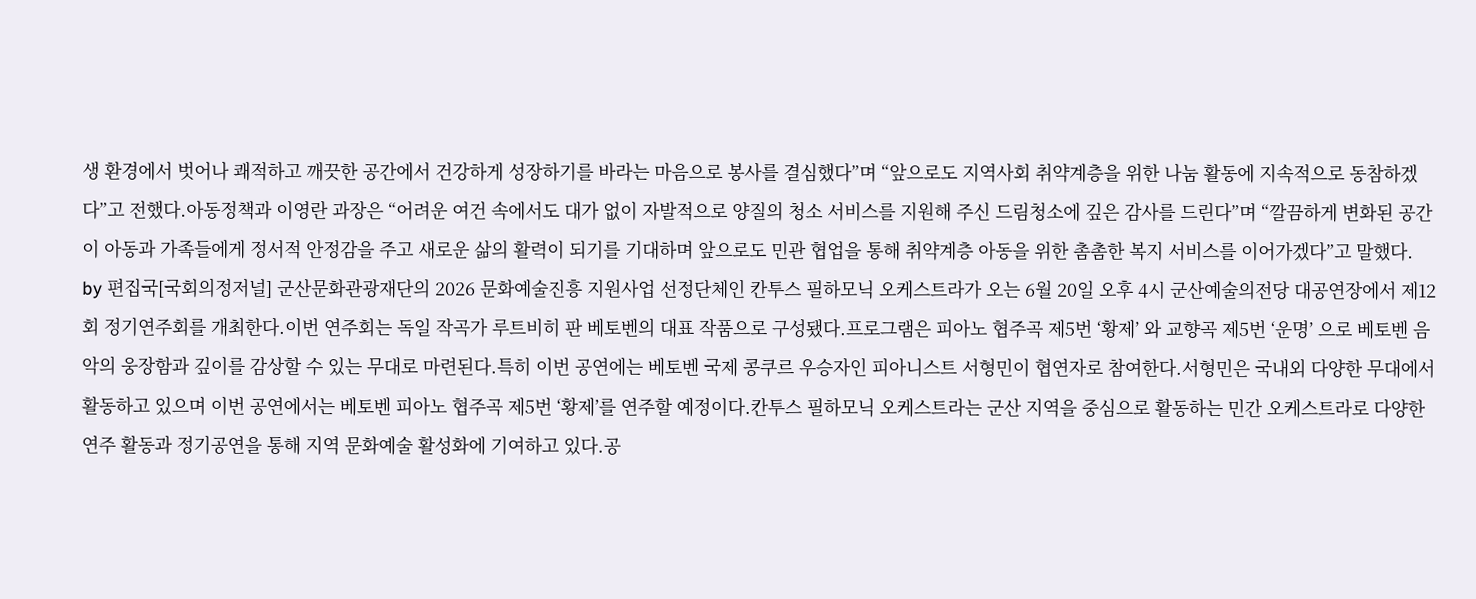생 환경에서 벗어나 쾌적하고 깨끗한 공간에서 건강하게 성장하기를 바라는 마음으로 봉사를 결심했다”며 “앞으로도 지역사회 취약계층을 위한 나눔 활동에 지속적으로 동참하겠다”고 전했다.아동정책과 이영란 과장은 “어려운 여건 속에서도 대가 없이 자발적으로 양질의 청소 서비스를 지원해 주신 드림청소에 깊은 감사를 드린다”며 “깔끔하게 변화된 공간이 아동과 가족들에게 정서적 안정감을 주고 새로운 삶의 활력이 되기를 기대하며 앞으로도 민관 협업을 통해 취약계층 아동을 위한 촘촘한 복지 서비스를 이어가겠다”고 말했다.
by 편집국[국회의정저널] 군산문화관광재단의 2026 문화예술진흥 지원사업 선정단체인 칸투스 필하모닉 오케스트라가 오는 6월 20일 오후 4시 군산예술의전당 대공연장에서 제12회 정기연주회를 개최한다.이번 연주회는 독일 작곡가 루트비히 판 베토벤의 대표 작품으로 구성됐다.프로그램은 피아노 협주곡 제5번 ‘황제’ 와 교향곡 제5번 ‘운명’ 으로 베토벤 음악의 웅장함과 깊이를 감상할 수 있는 무대로 마련된다.특히 이번 공연에는 베토벤 국제 콩쿠르 우승자인 피아니스트 서형민이 협연자로 참여한다.서형민은 국내외 다양한 무대에서 활동하고 있으며 이번 공연에서는 베토벤 피아노 협주곡 제5번 ‘황제’를 연주할 예정이다.칸투스 필하모닉 오케스트라는 군산 지역을 중심으로 활동하는 민간 오케스트라로 다양한 연주 활동과 정기공연을 통해 지역 문화예술 활성화에 기여하고 있다.공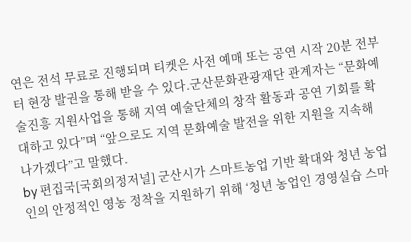연은 전석 무료로 진행되며 티켓은 사전 예매 또는 공연 시작 20분 전부터 현장 발권을 통해 받을 수 있다.군산문화관광재단 관계자는 “문화예술진흥 지원사업을 통해 지역 예술단체의 창작 활동과 공연 기회를 확대하고 있다”며 “앞으로도 지역 문화예술 발전을 위한 지원을 지속해 나가겠다”고 말했다.
by 편집국[국회의정저널] 군산시가 스마트농업 기반 확대와 청년 농업인의 안정적인 영농 정착을 지원하기 위해 ‘청년 농업인 경영실습 스마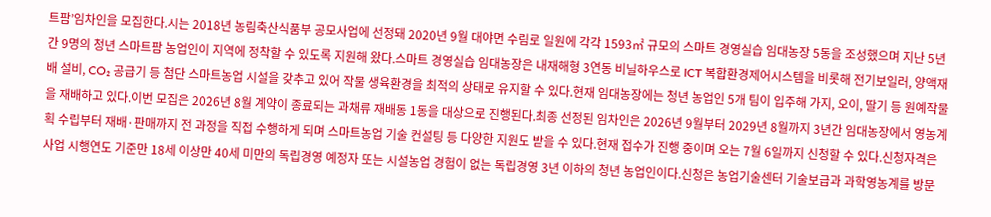트팜’임차인을 모집한다.시는 2018년 농림축산식품부 공모사업에 선정돼 2020년 9월 대야면 수림로 일원에 각각 1593㎡ 규모의 스마트 경영실습 임대농장 5동을 조성했으며 지난 5년간 9명의 청년 스마트팜 농업인이 지역에 정착할 수 있도록 지원해 왔다.스마트 경영실습 임대농장은 내재해형 3연동 비닐하우스로 ICT 복합환경제어시스템을 비롯해 전기보일러, 양액재배 설비, CO₂ 공급기 등 첨단 스마트농업 시설을 갖추고 있어 작물 생육환경을 최적의 상태로 유지할 수 있다.현재 임대농장에는 청년 농업인 5개 팀이 입주해 가지, 오이, 딸기 등 원예작물을 재배하고 있다.이번 모집은 2026년 8월 계약이 종료되는 과채류 재배동 1동을 대상으로 진행된다.최종 선정된 임차인은 2026년 9월부터 2029년 8월까지 3년간 임대농장에서 영농계획 수립부터 재배·판매까지 전 과정을 직접 수행하게 되며 스마트농업 기술 컨설팅 등 다양한 지원도 받을 수 있다.현재 접수가 진행 중이며 오는 7월 6일까지 신청할 수 있다.신청자격은 사업 시행연도 기준만 18세 이상만 40세 미만의 독립경영 예정자 또는 시설농업 경험이 없는 독립경영 3년 이하의 청년 농업인이다.신청은 농업기술센터 기술보급과 과학영농계를 방문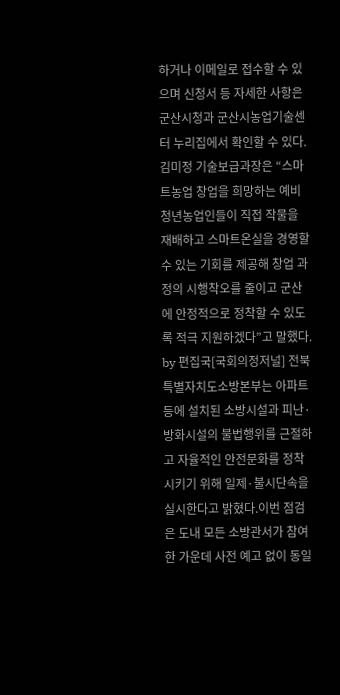하거나 이메일로 접수할 수 있으며 신청서 등 자세한 사항은 군산시청과 군산시농업기술센터 누리집에서 확인할 수 있다.김미정 기술보급과장은 “스마트농업 창업을 희망하는 예비 청년농업인들이 직접 작물을 재배하고 스마트온실을 경영할 수 있는 기회를 제공해 창업 과정의 시행착오를 줄이고 군산에 안정적으로 정착할 수 있도록 적극 지원하겠다”고 말했다.
by 편집국[국회의정저널] 전북특별자치도소방본부는 아파트 등에 설치된 소방시설과 피난·방화시설의 불법행위를 근절하고 자율적인 안전문화를 정착시키기 위해 일제·불시단속을 실시한다고 밝혔다.이번 점검은 도내 모든 소방관서가 참여한 가운데 사전 예고 없이 동일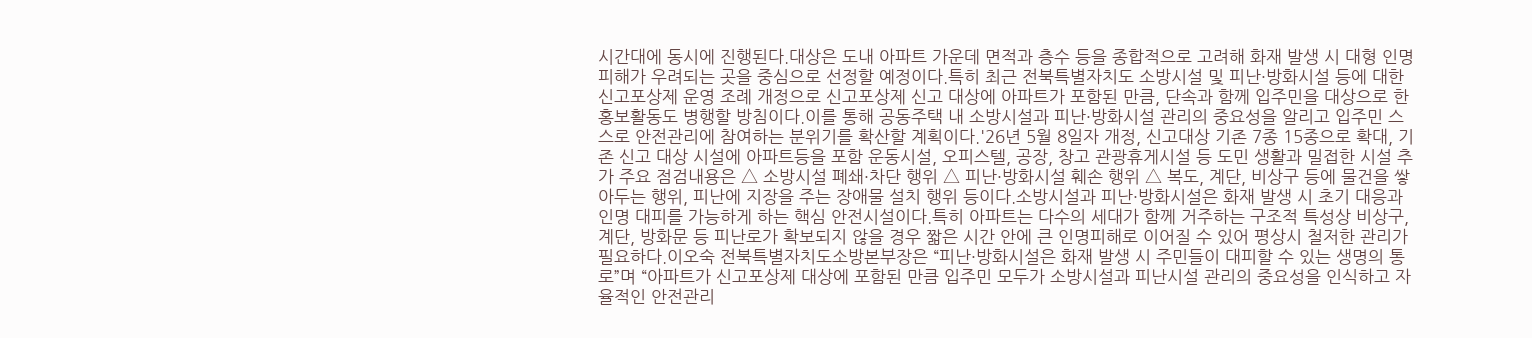시간대에 동시에 진행된다.대상은 도내 아파트 가운데 면적과 층수 등을 종합적으로 고려해 화재 발생 시 대형 인명피해가 우려되는 곳을 중심으로 선정할 예정이다.특히 최근 전북특별자치도 소방시설 및 피난·방화시설 등에 대한 신고포상제 운영 조례 개정으로 신고포상제 신고 대상에 아파트가 포함된 만큼, 단속과 함께 입주민을 대상으로 한 홍보활동도 병행할 방침이다.이를 통해 공동주택 내 소방시설과 피난·방화시설 관리의 중요성을 알리고 입주민 스스로 안전관리에 참여하는 분위기를 확산할 계획이다.'26년 5월 8일자 개정, 신고대상 기존 7종 15종으로 확대, 기존 신고 대상 시설에 아파트등을 포함 운동시설, 오피스텔, 공장, 창고 관광휴게시설 등 도민 생활과 밀접한 시설 추가 주요 점검내용은 △ 소방시설 폐쇄·차단 행위 △ 피난·방화시설 훼손 행위 △ 복도, 계단, 비상구 등에 물건을 쌓아두는 행위, 피난에 지장을 주는 장애물 설치 행위 등이다.소방시설과 피난·방화시설은 화재 발생 시 초기 대응과 인명 대피를 가능하게 하는 핵심 안전시설이다.특히 아파트는 다수의 세대가 함께 거주하는 구조적 특성상 비상구, 계단, 방화문 등 피난로가 확보되지 않을 경우 짧은 시간 안에 큰 인명피해로 이어질 수 있어 평상시 철저한 관리가 필요하다.이오숙 전북특별자치도소방본부장은 “피난·방화시설은 화재 발생 시 주민들이 대피할 수 있는 생명의 통로”며 “아파트가 신고포상제 대상에 포함된 만큼 입주민 모두가 소방시설과 피난시설 관리의 중요성을 인식하고 자율적인 안전관리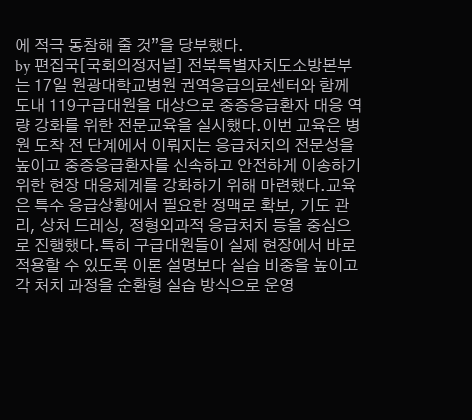에 적극 동참해 줄 것”을 당부했다.
by 편집국[국회의정저널] 전북특별자치도소방본부는 17일 원광대학교병원 권역응급의료센터와 함께 도내 119구급대원을 대상으로 중증응급환자 대응 역량 강화를 위한 전문교육을 실시했다.이번 교육은 병원 도착 전 단계에서 이뤄지는 응급처치의 전문성을 높이고 중증응급환자를 신속하고 안전하게 이송하기 위한 현장 대응체계를 강화하기 위해 마련했다.교육은 특수 응급상황에서 필요한 정맥로 확보, 기도 관리, 상처 드레싱, 정형외과적 응급처치 등을 중심으로 진행했다.특히 구급대원들이 실제 현장에서 바로 적용할 수 있도록 이론 설명보다 실습 비중을 높이고 각 처치 과정을 순환형 실습 방식으로 운영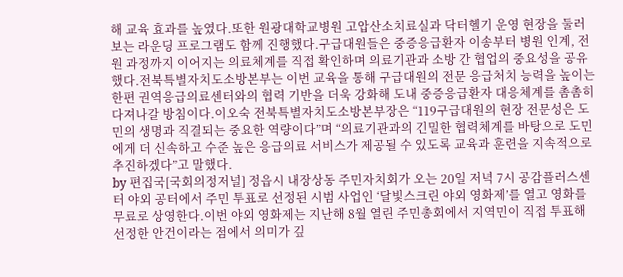해 교육 효과를 높였다.또한 원광대학교병원 고압산소치료실과 닥터헬기 운영 현장을 둘러보는 라운딩 프로그램도 함께 진행했다.구급대원들은 중증응급환자 이송부터 병원 인계, 전원 과정까지 이어지는 의료체계를 직접 확인하며 의료기관과 소방 간 협업의 중요성을 공유했다.전북특별자치도소방본부는 이번 교육을 통해 구급대원의 전문 응급처치 능력을 높이는 한편 권역응급의료센터와의 협력 기반을 더욱 강화해 도내 중증응급환자 대응체계를 촘촘히 다져나갈 방침이다.이오숙 전북특별자치도소방본부장은 “119구급대원의 현장 전문성은 도민의 생명과 직결되는 중요한 역량이다”며 “의료기관과의 긴밀한 협력체계를 바탕으로 도민에게 더 신속하고 수준 높은 응급의료 서비스가 제공될 수 있도록 교육과 훈련을 지속적으로 추진하겠다”고 말했다.
by 편집국[국회의정저널] 정읍시 내장상동 주민자치회가 오는 20일 저녁 7시 공감플러스센터 야외 공터에서 주민 투표로 선정된 시범 사업인 ‘달빛스크린 야외 영화제’를 열고 영화를 무료로 상영한다.이번 야외 영화제는 지난해 8월 열린 주민총회에서 지역민이 직접 투표해 선정한 안건이라는 점에서 의미가 깊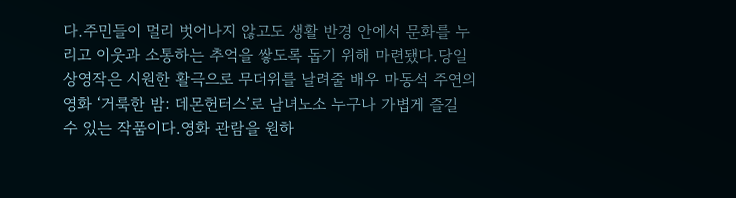다.주민들이 멀리 벗어나지 않고도 생활 반경 안에서 문화를 누리고 이웃과 소통하는 추억을 쌓도록 돕기 위해 마련됐다.당일 상영작은 시원한 활극으로 무더위를 날려줄 배우 마동석 주연의 영화 ‘거룩한 밤: 데몬헌터스’로 남녀노소 누구나 가볍게 즐길 수 있는 작품이다.영화 관람을 원하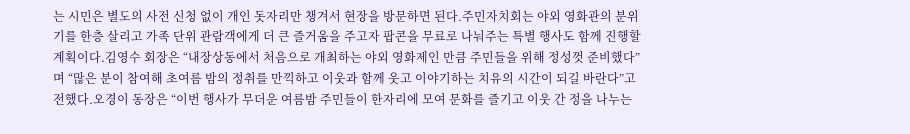는 시민은 별도의 사전 신청 없이 개인 돗자리만 챙겨서 현장을 방문하면 된다.주민자치회는 야외 영화관의 분위기를 한층 살리고 가족 단위 관람객에게 더 큰 즐거움을 주고자 팝콘을 무료로 나눠주는 특별 행사도 함께 진행할 계획이다.김영수 회장은 “내장상동에서 처음으로 개최하는 야외 영화제인 만큼 주민들을 위해 정성껏 준비했다”며 “많은 분이 참여해 초여름 밤의 정취를 만끽하고 이웃과 함께 웃고 이야기하는 치유의 시간이 되길 바란다”고 전했다.오경이 동장은 “이번 행사가 무더운 여름밤 주민들이 한자리에 모여 문화를 즐기고 이웃 간 정을 나누는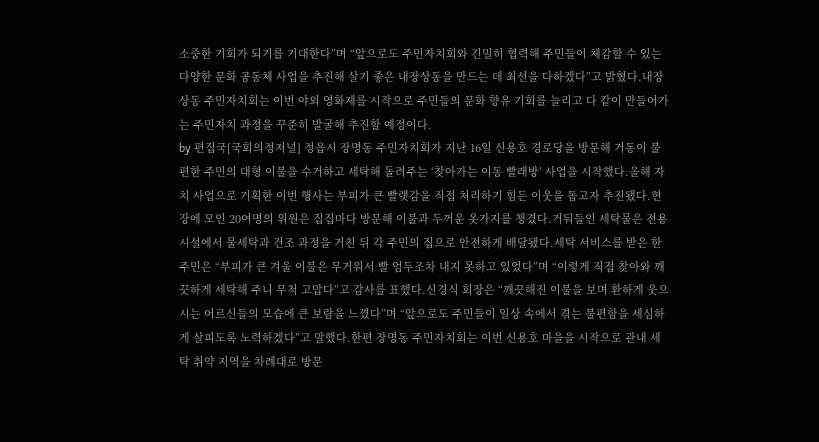소중한 기회가 되기를 기대한다”며 “앞으로도 주민자치회와 긴밀히 협력해 주민들이 체감할 수 있는 다양한 문화 공동체 사업을 추진해 살기 좋은 내장상동을 만드는 데 최선을 다하겠다”고 밝혔다.내장상동 주민자치회는 이번 야외 영화제를 시작으로 주민들의 문화 향유 기회를 늘리고 다 같이 만들어가는 주민자치 과정을 꾸준히 발굴해 추진할 예정이다.
by 편집국[국회의정저널] 정읍시 장명동 주민자치회가 지난 16일 신용호 경로당을 방문해 거동이 불편한 주민의 대형 이불을 수거하고 세탁해 돌려주는 ‘찾아가는 이동 빨래방’ 사업을 시작했다.올해 자치 사업으로 기획한 이번 행사는 부피가 큰 빨랫감을 직접 처리하기 힘든 이웃을 돕고자 추진됐다.현장에 모인 20여명의 위원은 집집마다 방문해 이불과 두꺼운 옷가지를 챙겼다.거둬들인 세탁물은 전용 시설에서 물세탁과 건조 과정을 거친 뒤 각 주민의 집으로 안전하게 배달됐다.세탁 서비스를 받은 한 주민은 “부피가 큰 겨울 이불은 무거워서 빨 엄두조차 내지 못하고 있었다”며 “이렇게 직접 찾아와 깨끗하게 세탁해 주니 무척 고맙다”고 감사를 표했다.신경식 회장은 “깨끗해진 이불을 보며 환하게 웃으시는 어르신들의 모습에 큰 보람을 느꼈다”며 “앞으로도 주민들이 일상 속에서 겪는 불편함을 세심하게 살피도록 노력하겠다”고 말했다.한편 장명동 주민자치회는 이번 신용호 마을을 시작으로 관내 세탁 취약 지역을 차례대로 방문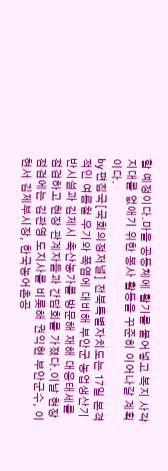할 예정이다.마을 공동체에 활기를 불어넣고 복지 사각지대를 없애기 위한 봉사 활동을 꾸준히 이어나갈 계획이다.
by 편집국[국회의정저널] 전북특별자치도는 17일 본격적인 여름철 우기와 폭염에 대비해 부안군 농업생산기반시설과 김제시 축산농가를 방문해 재해 대응태세를 점검하고 현장 관계자들과 간담회를 가졌다.이날 현장점검에는 김관영 도지사를 비롯해 권익현 부안군수, 이현서 김제부시장, 한국농어촌공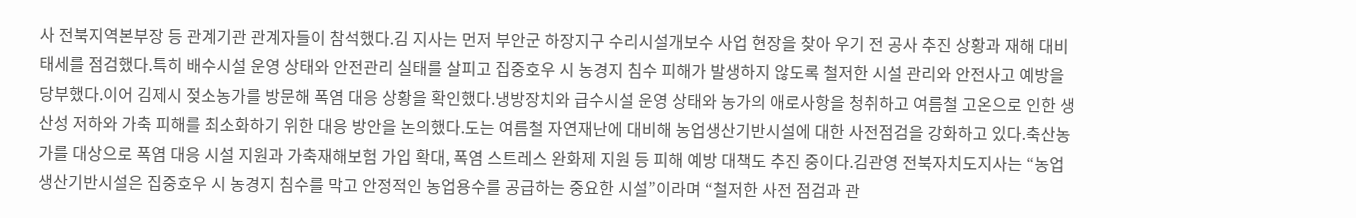사 전북지역본부장 등 관계기관 관계자들이 참석했다.김 지사는 먼저 부안군 하장지구 수리시설개보수 사업 현장을 찾아 우기 전 공사 추진 상황과 재해 대비 태세를 점검했다.특히 배수시설 운영 상태와 안전관리 실태를 살피고 집중호우 시 농경지 침수 피해가 발생하지 않도록 철저한 시설 관리와 안전사고 예방을 당부했다.이어 김제시 젖소농가를 방문해 폭염 대응 상황을 확인했다.냉방장치와 급수시설 운영 상태와 농가의 애로사항을 청취하고 여름철 고온으로 인한 생산성 저하와 가축 피해를 최소화하기 위한 대응 방안을 논의했다.도는 여름철 자연재난에 대비해 농업생산기반시설에 대한 사전점검을 강화하고 있다.축산농가를 대상으로 폭염 대응 시설 지원과 가축재해보험 가입 확대, 폭염 스트레스 완화제 지원 등 피해 예방 대책도 추진 중이다.김관영 전북자치도지사는 “농업생산기반시설은 집중호우 시 농경지 침수를 막고 안정적인 농업용수를 공급하는 중요한 시설”이라며 “철저한 사전 점검과 관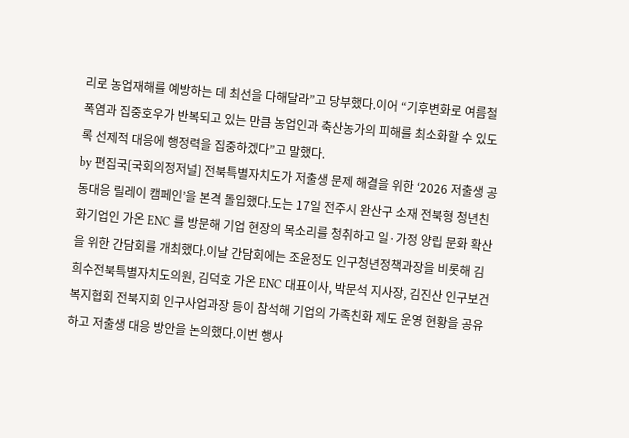리로 농업재해를 예방하는 데 최선을 다해달라”고 당부했다.이어 “기후변화로 여름철 폭염과 집중호우가 반복되고 있는 만큼 농업인과 축산농가의 피해를 최소화할 수 있도록 선제적 대응에 행정력을 집중하겠다”고 말했다.
by 편집국[국회의정저널] 전북특별자치도가 저출생 문제 해결을 위한 ‘2026 저출생 공동대응 릴레이 캠페인’을 본격 돌입했다.도는 17일 전주시 완산구 소재 전북형 청년친화기업인 가온 ENC 를 방문해 기업 현장의 목소리를 청취하고 일·가정 양립 문화 확산을 위한 간담회를 개최했다.이날 간담회에는 조윤정도 인구청년정책과장을 비롯해 김희수전북특별자치도의원, 김덕호 가온 ENC 대표이사, 박문석 지사장, 김진산 인구보건복지협회 전북지회 인구사업과장 등이 참석해 기업의 가족친화 제도 운영 현황을 공유하고 저출생 대응 방안을 논의했다.이번 행사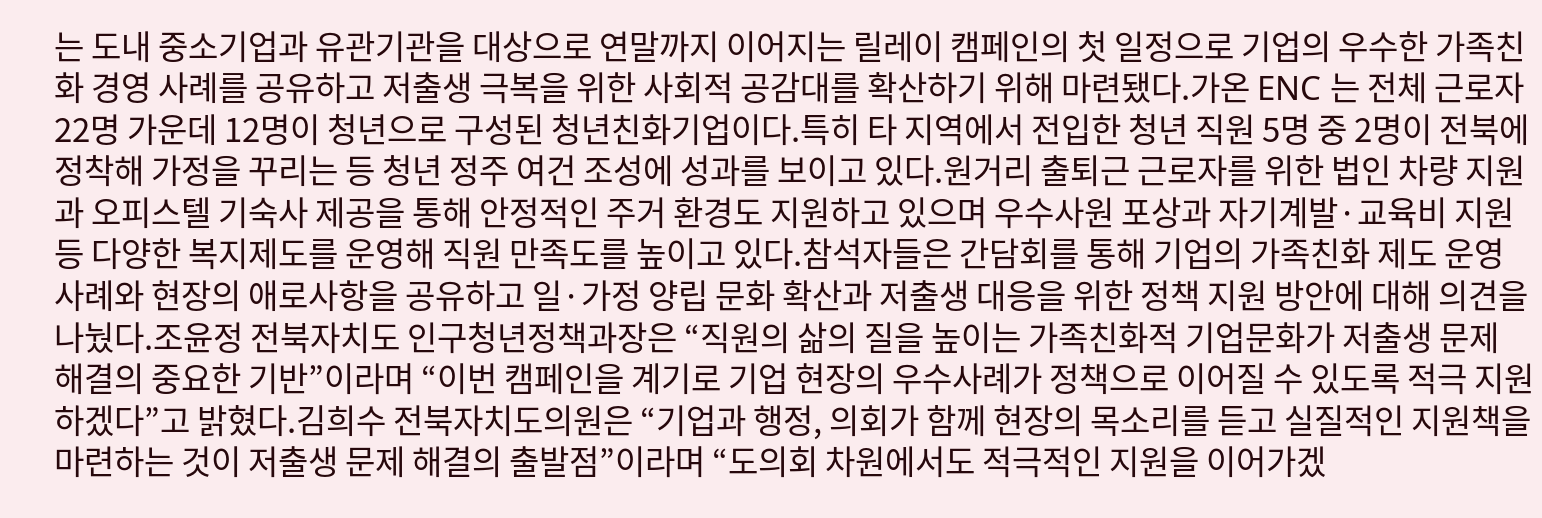는 도내 중소기업과 유관기관을 대상으로 연말까지 이어지는 릴레이 캠페인의 첫 일정으로 기업의 우수한 가족친화 경영 사례를 공유하고 저출생 극복을 위한 사회적 공감대를 확산하기 위해 마련됐다.가온 ENC 는 전체 근로자 22명 가운데 12명이 청년으로 구성된 청년친화기업이다.특히 타 지역에서 전입한 청년 직원 5명 중 2명이 전북에 정착해 가정을 꾸리는 등 청년 정주 여건 조성에 성과를 보이고 있다.원거리 출퇴근 근로자를 위한 법인 차량 지원과 오피스텔 기숙사 제공을 통해 안정적인 주거 환경도 지원하고 있으며 우수사원 포상과 자기계발·교육비 지원 등 다양한 복지제도를 운영해 직원 만족도를 높이고 있다.참석자들은 간담회를 통해 기업의 가족친화 제도 운영 사례와 현장의 애로사항을 공유하고 일·가정 양립 문화 확산과 저출생 대응을 위한 정책 지원 방안에 대해 의견을 나눴다.조윤정 전북자치도 인구청년정책과장은 “직원의 삶의 질을 높이는 가족친화적 기업문화가 저출생 문제 해결의 중요한 기반”이라며 “이번 캠페인을 계기로 기업 현장의 우수사례가 정책으로 이어질 수 있도록 적극 지원하겠다”고 밝혔다.김희수 전북자치도의원은 “기업과 행정, 의회가 함께 현장의 목소리를 듣고 실질적인 지원책을 마련하는 것이 저출생 문제 해결의 출발점”이라며 “도의회 차원에서도 적극적인 지원을 이어가겠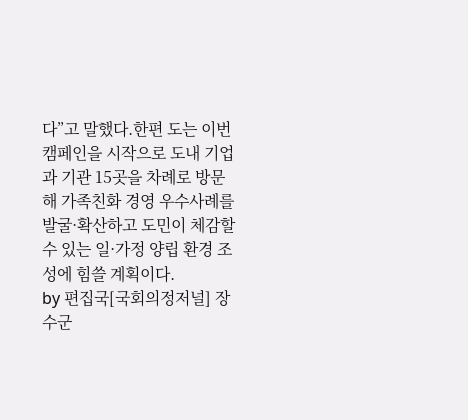다”고 말했다.한편 도는 이번 캠페인을 시작으로 도내 기업과 기관 15곳을 차례로 방문해 가족친화 경영 우수사례를 발굴·확산하고 도민이 체감할 수 있는 일·가정 양립 환경 조성에 힘쓸 계획이다.
by 편집국[국회의정저널] 장수군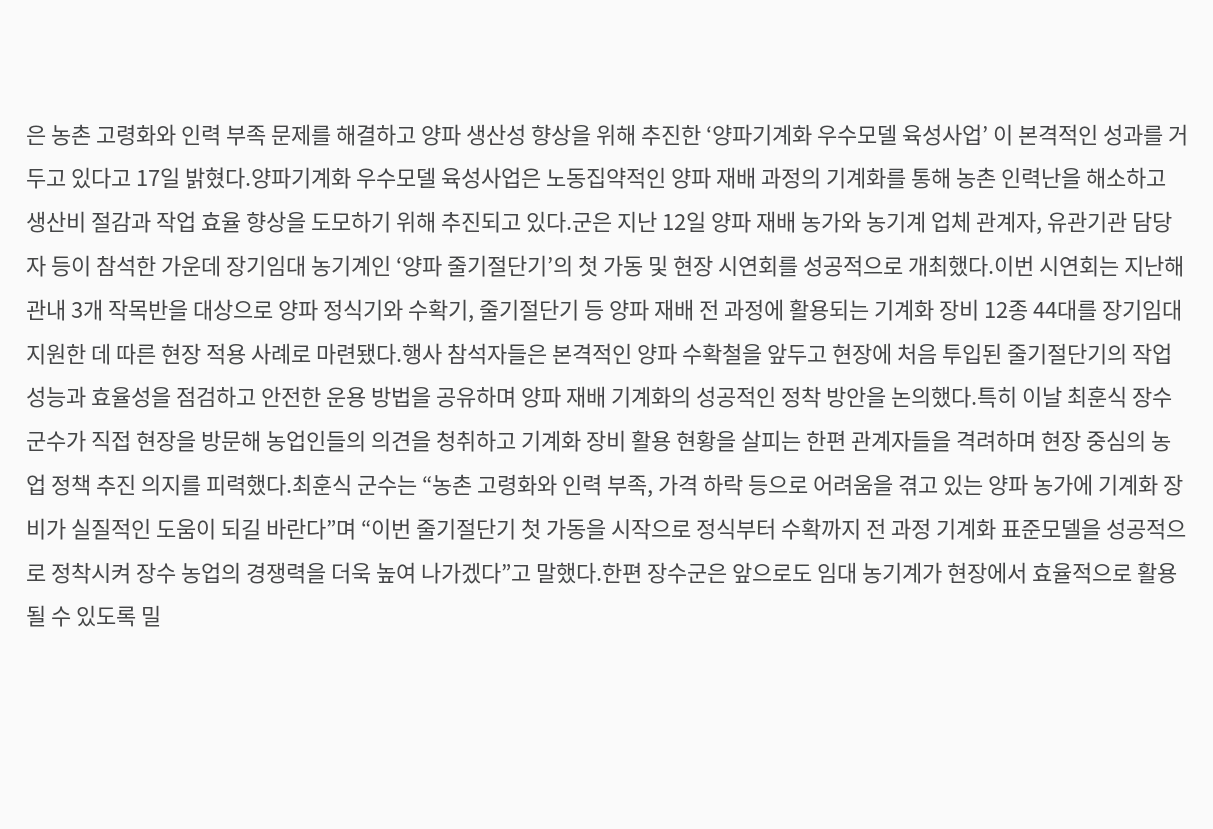은 농촌 고령화와 인력 부족 문제를 해결하고 양파 생산성 향상을 위해 추진한 ‘양파기계화 우수모델 육성사업’ 이 본격적인 성과를 거두고 있다고 17일 밝혔다.양파기계화 우수모델 육성사업은 노동집약적인 양파 재배 과정의 기계화를 통해 농촌 인력난을 해소하고 생산비 절감과 작업 효율 향상을 도모하기 위해 추진되고 있다.군은 지난 12일 양파 재배 농가와 농기계 업체 관계자, 유관기관 담당자 등이 참석한 가운데 장기임대 농기계인 ‘양파 줄기절단기’의 첫 가동 및 현장 시연회를 성공적으로 개최했다.이번 시연회는 지난해 관내 3개 작목반을 대상으로 양파 정식기와 수확기, 줄기절단기 등 양파 재배 전 과정에 활용되는 기계화 장비 12종 44대를 장기임대 지원한 데 따른 현장 적용 사례로 마련됐다.행사 참석자들은 본격적인 양파 수확철을 앞두고 현장에 처음 투입된 줄기절단기의 작업 성능과 효율성을 점검하고 안전한 운용 방법을 공유하며 양파 재배 기계화의 성공적인 정착 방안을 논의했다.특히 이날 최훈식 장수군수가 직접 현장을 방문해 농업인들의 의견을 청취하고 기계화 장비 활용 현황을 살피는 한편 관계자들을 격려하며 현장 중심의 농업 정책 추진 의지를 피력했다.최훈식 군수는 “농촌 고령화와 인력 부족, 가격 하락 등으로 어려움을 겪고 있는 양파 농가에 기계화 장비가 실질적인 도움이 되길 바란다”며 “이번 줄기절단기 첫 가동을 시작으로 정식부터 수확까지 전 과정 기계화 표준모델을 성공적으로 정착시켜 장수 농업의 경쟁력을 더욱 높여 나가겠다”고 말했다.한편 장수군은 앞으로도 임대 농기계가 현장에서 효율적으로 활용될 수 있도록 밀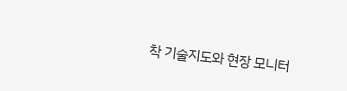착 기술지도와 현장 모니터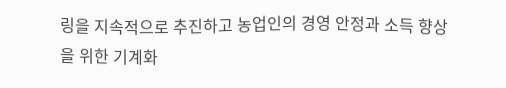링을 지속적으로 추진하고 농업인의 경영 안정과 소득 향상을 위한 기계화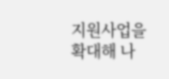지원사업을 확대해 나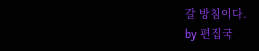갈 방침이다.
by 편집국